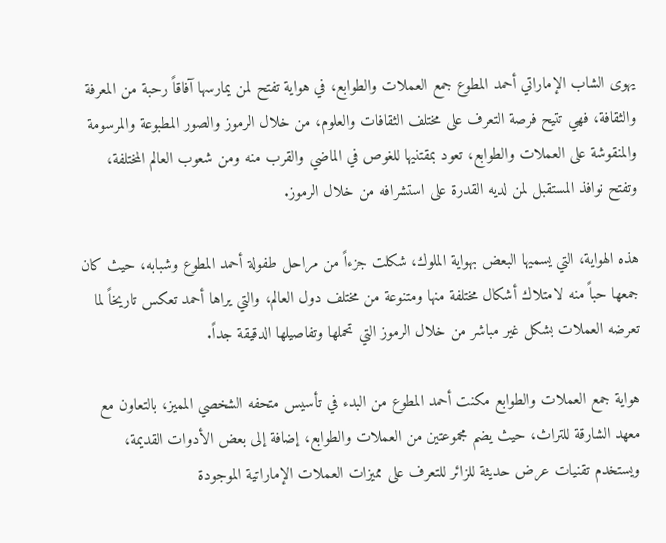يهوى الشاب الإماراتي أحمد المطوع جمع العملات والطوابع، في هواية تفتح لمن يمارسها آفاقاً رحبة من المعرفة والثقافة، فهي تتيح فرصة التعرف على مختلف الثقافات والعلوم، من خلال الرموز والصور المطبوعة والمرسومة والمنقوشة على العملات والطوابع، تعود بمقتنيها للغوص في الماضي والقرب منه ومن شعوب العالم المختلفة، وتفتح نوافذ المستقبل لمن لديه القدرة على استشرافه من خلال الرموز.

هذه الهواية، التي يسميها البعض بهواية الملوك، شكلت جزءاً من مراحل طفولة أحمد المطوع وشبابه، حيث كان جمعها حباً منه لامتلاك أشكال مختلفة منها ومتنوعة من مختلف دول العالم، والتي يراها أحمد تعكس تاريخاً لما تعرضه العملات بشكل غير مباشر من خلال الرموز التي تحملها وتفاصيلها الدقيقة جداً.

هواية جمع العملات والطوابع مكنت أحمد المطوع من البدء في تأسيس متحفه الشخصي المميز، بالتعاون مع معهد الشارقة للتراث، حيث يضم مجموعتين من العملات والطوابع، إضافة إلى بعض الأدوات القديمة، ويستخدم تقنيات عرض حديثة للزائر للتعرف على مميزات العملات الإماراتية الموجودة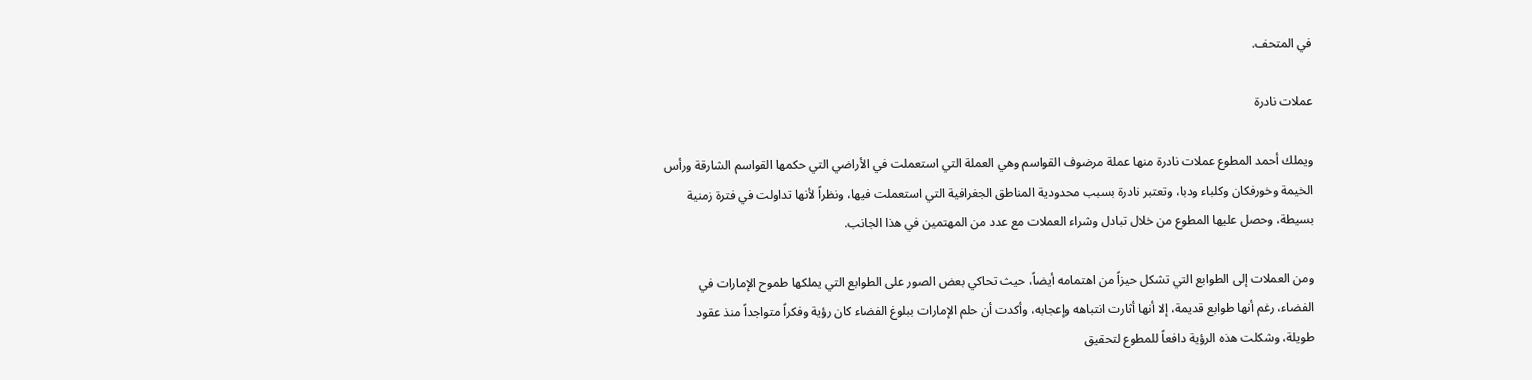في المتحف.

عملات نادرة

ويملك أحمد المطوع عملات نادرة منها عملة مرضوف القواسم وهي العملة التي استعملت في الأراضي التي حكمها القواسم الشارقة ورأس الخيمة وخورفكان وكلباء ودبا، وتعتبر نادرة بسبب محدودية المناطق الجغرافية التي استعملت فيها، ونظراً لأنها تداولت في فترة زمنية بسيطة، وحصل عليها المطوع من خلال تبادل وشراء العملات مع عدد من المهتمين في هذا الجانب.

ومن العملات إلى الطوابع التي تشكل حيزاً من اهتمامه أيضاً، حيث تحاكي بعض الصور على الطوابع التي يملكها طموح الإمارات في الفضاء، رغم أنها طوابع قديمة، إلا أنها أثارت انتباهه وإعجابه، وأكدت أن حلم الإمارات ببلوغ الفضاء كان رؤية وفكراً متواجداً منذ عقود طويلة، وشكلت هذه الرؤية دافعاً للمطوع لتحقيق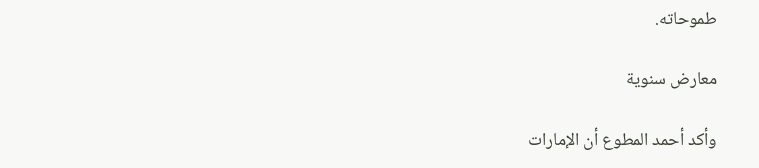طموحاته.

معارض سنوية

وأكد أحمد المطوع أن الإمارات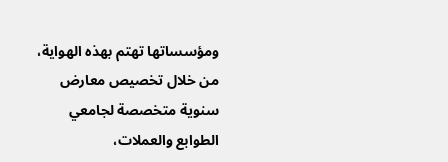ومؤسساتها تهتم بهذه الهواية، من خلال تخصيص معارض سنوية متخصصة لجامعي الطوابع والعملات،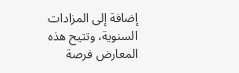إضافة إلى المزادات السنوية، وتتيح هذه المعارض فرصة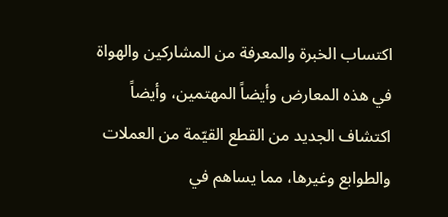اكتساب الخبرة والمعرفة من المشاركين والهواة في هذه المعارض وأيضاً المهتمين، وأيضاً اكتشاف الجديد من القطع القيّمة من العملات والطوابع وغيرها، مما يساهم في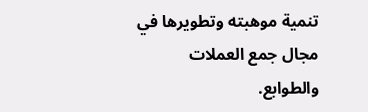تنمية موهبته وتطويرها في مجال جمع العملات والطوابع.